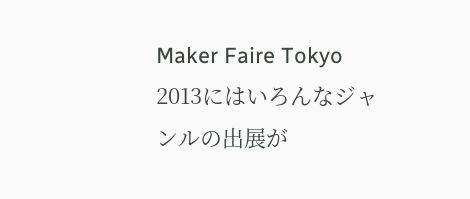Maker Faire Tokyo 2013にはいろんなジャンルの出展が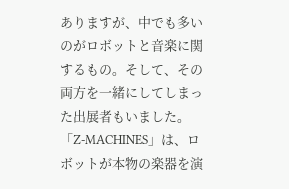ありますが、中でも多いのがロボットと音楽に関するもの。そして、その両方を一緒にしてしまった出展者もいました。「Z-MACHINES」は、ロボットが本物の楽器を演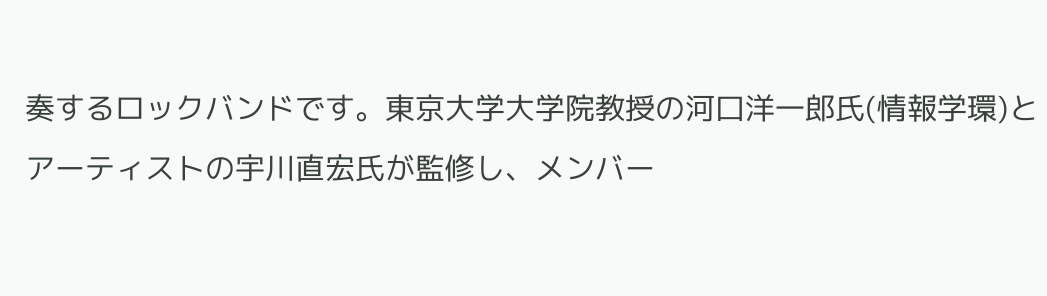奏するロックバンドです。東京大学大学院教授の河口洋一郎氏(情報学環)とアーティストの宇川直宏氏が監修し、メンバー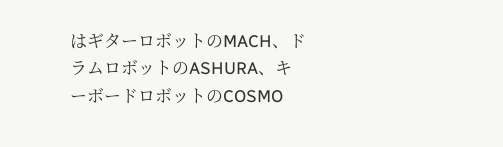はギターロボットのMACH、ドラムロボットのASHURA、キーボードロボットのCOSMO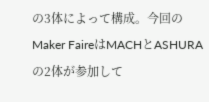の3体によって構成。今回のMaker FaireはMACHとASHURAの2体が参加して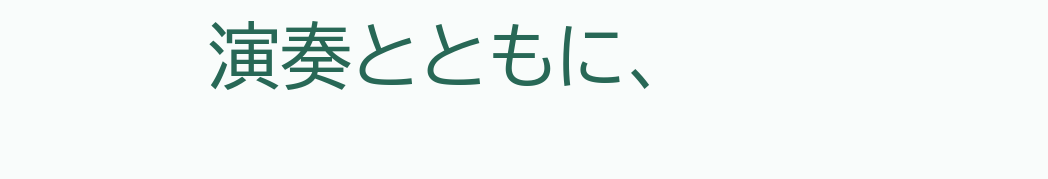演奏とともに、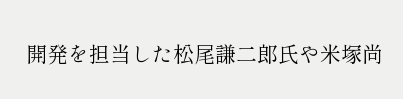開発を担当した松尾謙二郎氏や米塚尚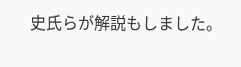史氏らが解説もしました。